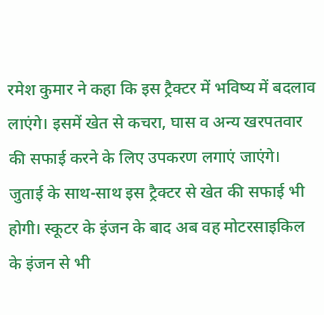रमेश कुमार ने कहा कि इस ट्रैक्टर में भविष्य में बदलाव लाएंगे। इसमें खेत से कचरा, घास व अन्य खरपतवार की सफाई करने के लिए उपकरण लगाएं जाएंगे। जुताई के साथ-साथ इस ट्रैक्टर से खेत की सफाई भी होगी। स्कूटर के इंजन के बाद अब वह मोटरसाइकिल के इंजन से भी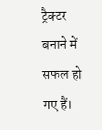ट्रैक्टर बनाने में सफल हो गए हैं।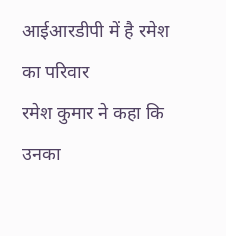आईआरडीपी में है रमेश का परिवार
रमेश कुमार ने कहा कि उनका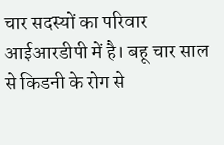चार सदस्यों का परिवार आईआरडीपी में है। बहू चार साल से किडनी के रोग से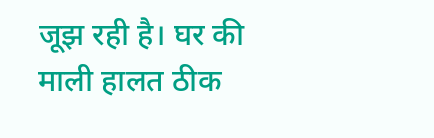जूझ रही है। घर की माली हालत ठीक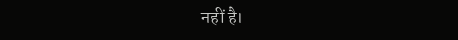नहीं है।